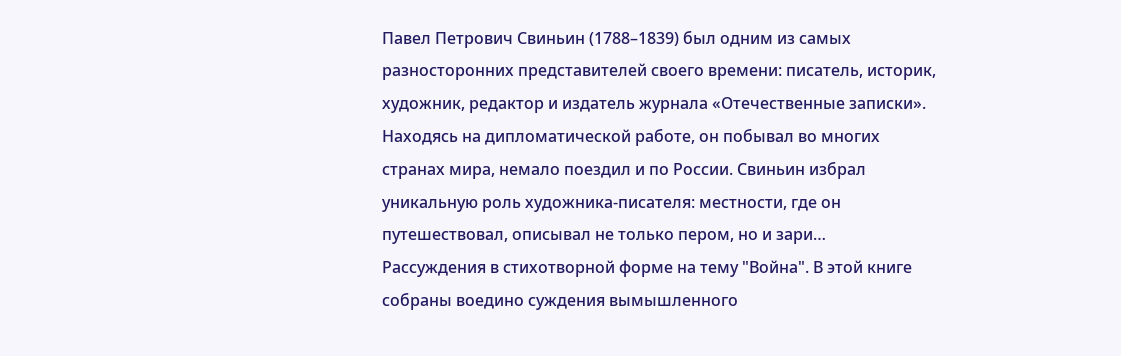Павел Петрович Свиньин (1788–1839) был одним из самых разносторонних представителей своего времени: писатель, историк, художник, редактор и издатель журнала «Отечественные записки». Находясь на дипломатической работе, он побывал во многих странах мира, немало поездил и по России. Свиньин избрал уникальную роль художника-писателя: местности, где он путешествовал, описывал не только пером, но и зари…
Рассуждения в стихотворной форме на тему "Война". В этой книге собраны воедино суждения вымышленного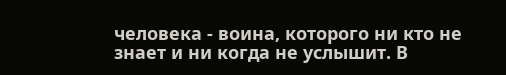человека - воина, которого ни кто не знает и ни когда не услышит. В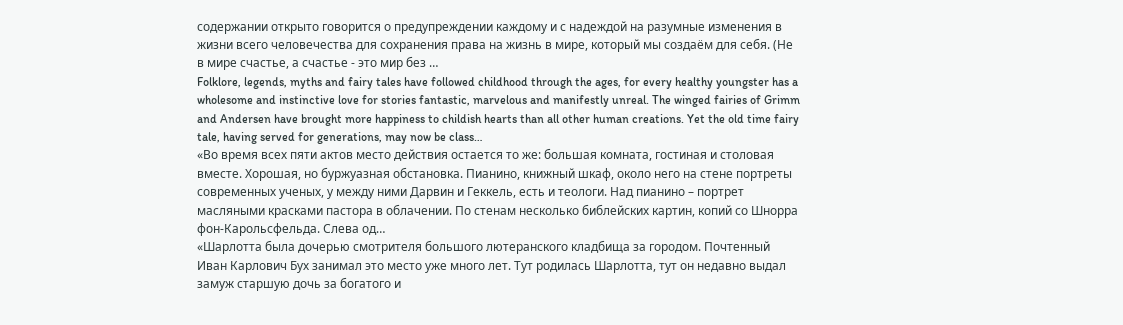содержании открыто говорится о предупреждении каждому и с надеждой на разумные изменения в жизни всего человечества для сохранения права на жизнь в мире, который мы создаём для себя. (Не в мире счастье, а счастье - это мир без …
Folklore, legends, myths and fairy tales have followed childhood through the ages, for every healthy youngster has a wholesome and instinctive love for stories fantastic, marvelous and manifestly unreal. The winged fairies of Grimm and Andersen have brought more happiness to childish hearts than all other human creations. Yet the old time fairy tale, having served for generations, may now be class…
«Во время всех пяти актов место действия остается то же: большая комната, гостиная и столовая вместе. Хорошая, но буржуазная обстановка. Пианино, книжный шкаф, около него на стене портреты современных ученых, у между ними Дарвин и Геккель, есть и теологи. Над пианино – портрет масляными красками пастора в облачении. По стенам несколько библейских картин, копий со Шнорра фон-Карольсфельда. Слева од…
«Шарлотта была дочерью смотрителя большого лютеранского кладбища за городом. Почтенный Иван Карлович Бух занимал это место уже много лет. Тут родилась Шарлотта, тут он недавно выдал замуж старшую дочь за богатого и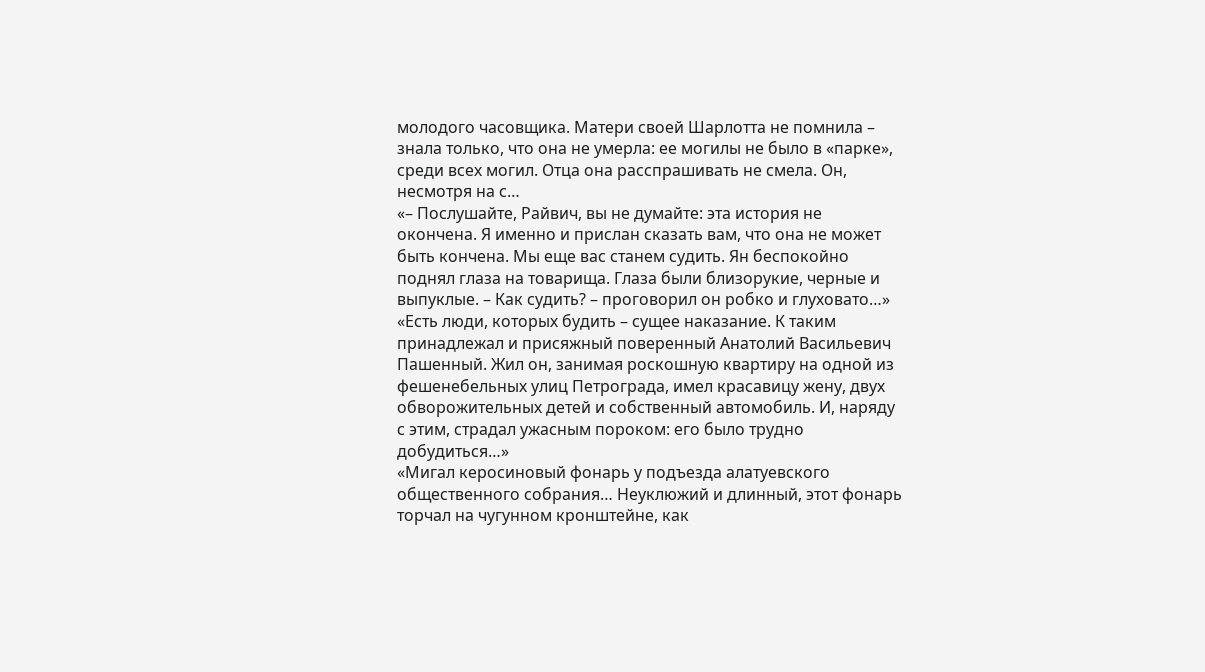молодого часовщика. Матери своей Шарлотта не помнила – знала только, что она не умерла: ее могилы не было в «парке», среди всех могил. Отца она расспрашивать не смела. Он, несмотря на с…
«– Послушайте, Райвич, вы не думайте: эта история не окончена. Я именно и прислан сказать вам, что она не может быть кончена. Мы еще вас станем судить. Ян беспокойно поднял глаза на товарища. Глаза были близорукие, черные и выпуклые. – Как судить? – проговорил он робко и глуховато…»
«Есть люди, которых будить – сущее наказание. К таким принадлежал и присяжный поверенный Анатолий Васильевич Пашенный. Жил он, занимая роскошную квартиру на одной из фешенебельных улиц Петрограда, имел красавицу жену, двух обворожительных детей и собственный автомобиль. И, наряду с этим, страдал ужасным пороком: его было трудно добудиться…»
«Мигал керосиновый фонарь у подъезда алатуевского общественного собрания… Неуклюжий и длинный, этот фонарь торчал на чугунном кронштейне, как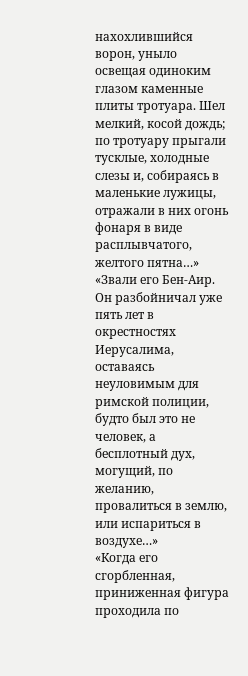нахохлившийся ворон, уныло освещая одиноким глазом каменные плиты тротуара. Шел мелкий, косой дождь; по тротуару прыгали тусклые, холодные слезы и, собираясь в маленькие лужицы, отражали в них огонь фонаря в виде расплывчатого, желтого пятна…»
«Звали его Бен-Аир. Он разбойничал уже пять лет в окрестностях Иерусалима, оставаясь неуловимым для римской полиции, будто был это не человек, а бесплотный дух, могущий, по желанию, провалиться в землю, или испариться в воздухе…»
«Когда его сгорбленная, приниженная фигура проходила по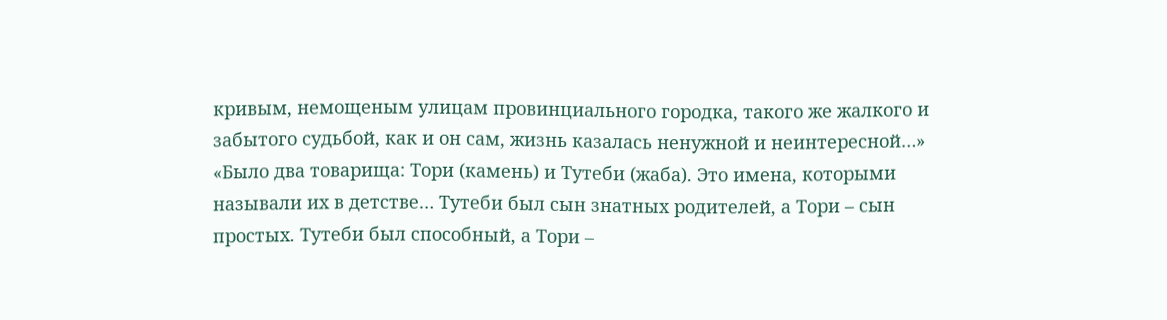кривым, немощеным улицам провинциального городка, такого же жалкого и забытого судьбой, как и он сам, жизнь казалась ненужной и неинтересной…»
«Было два товарища: Тори (камень) и Тутеби (жаба). Это имена, которыми называли их в детстве… Тутеби был сын знатных родителей, а Тори – сын простых. Тутеби был способный, а Тори –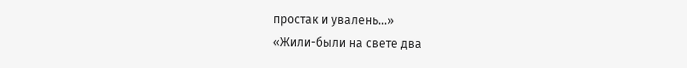простак и увалень…»
«Жили-были на свете два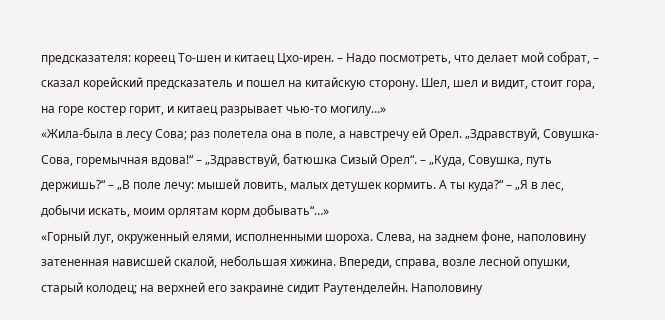предсказателя: кореец То-шен и китаец Цхо-ирен. – Надо посмотреть, что делает мой собрат, – сказал корейский предсказатель и пошел на китайскую сторону. Шел, шел и видит, стоит гора, на горе костер горит, и китаец разрывает чью-то могилу…»
«Жила-была в лесу Сова; раз полетела она в поле, а навстречу ей Орел. „Здравствуй, Совушка-Сова, горемычная вдова!“ – „Здравствуй, батюшка Сизый Орел“. – „Куда, Совушка, путь держишь?“ – „В поле лечу: мышей ловить, малых детушек кормить. А ты куда?“ – „Я в лес, добычи искать, моим орлятам корм добывать“…»
«Горный луг, окруженный елями, исполненными шороха. Слева, на заднем фоне, наполовину затененная нависшей скалой, небольшая хижина. Впереди, справа, возле лесной опушки, старый колодец; на верхней его закраине сидит Раутенделейн. Наполовину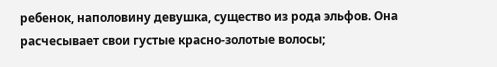ребенок, наполовину девушка, существо из рода эльфов. Она расчесывает свои густые красно-золотые волосы;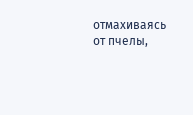отмахиваясь от пчелы,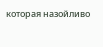которая назойливо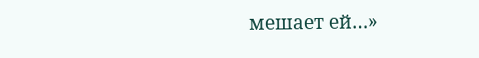мешает ей…»